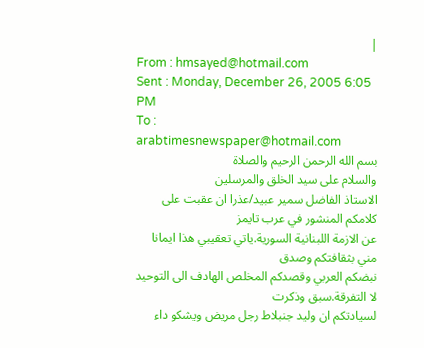|
From : hmsayed@hotmail.com
Sent : Monday, December 26, 2005 6:05 PM
To :
arabtimesnewspaper@hotmail.com
بسم الله الرحمن الرحيم والصلاة
والسلام على سيد الخلق والمرسلين
الاستاذ الفاضل سمير عبيد/عذرا ان عقبت على كلامكم المنشور في عرب تايمز
عن الازمة اللبنانية السورية.ياتي تعقيبي هذا ايمانا مني بثقافتكم وصدق
نبضكم العربي وقصدكم المخلص الهادف الى التوحيد لا التفرقة.سبق وذكرت
لسيادتكم ان وليد جنبلاط رجل مريض ويشكو داء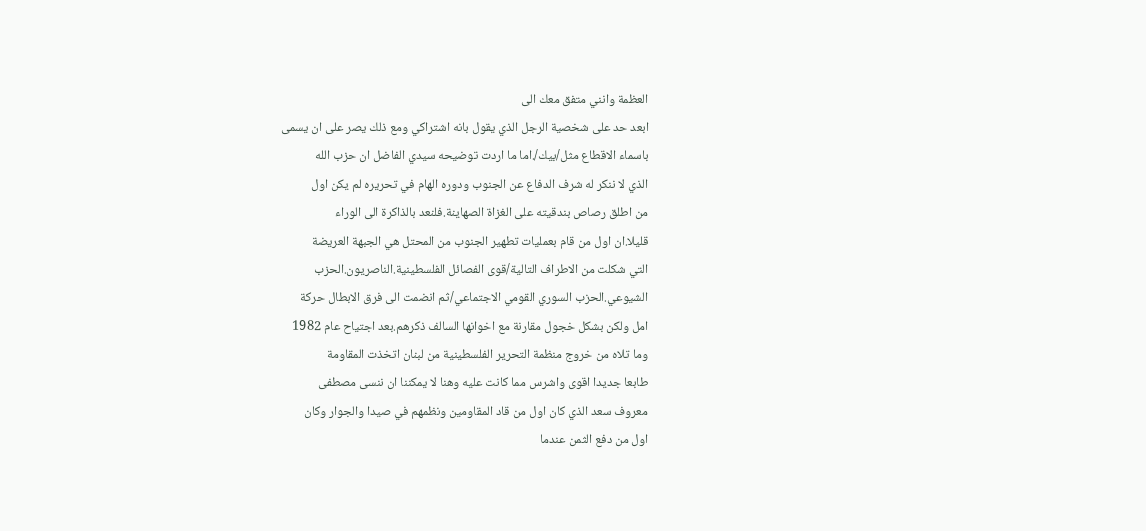العظمة وانني متفق معك الى
ابعد حد على شخصية الرجل الذي يقول بانه اشتراكي ومع ذلك يصر على ان يسمى
باسماء الاقطاع مثل/بيك/.اما ما اردت توضيحه سيدي الفاضل ان حزب الله
الذي لا ننكر له شرف الدفاع عن الجنوب ودوره الهام في تحريره لم يكن اول
من اطلق رصاص بندقيته على الغزاة الصهاينة.فلنعد بالذاكرة الى الوراء
قليلا.ان اول من قام بعمليات تطهير الجنوب من المحتل هي الجبهة العريضة
التي شكلت من الاطراف التالية/قوى الفصائل الفلسطينية.الناصريون.الحزب
الشيوعي.الحزب السوري القومي الاجتماعي/ثم انضمت الى فرق الابطال حركة
امل ولكن بشكل خجول مقارنة مع اخوانها السالف ذكرهم.بعد اجتياح عام 1982
وما تلاه من خروج منظمة التحرير الفلسطينية من لبنان اتخذت المقاومة
طابعا جديدا اقوى واشرس مما كانت عليه وهنا لا يمكننا ان ننسى مصطفى
معروف سعد الذي كان اول من قاد المقاومين ونظمهم في صيدا والجوار وكان
اول من دفع الثمن عندما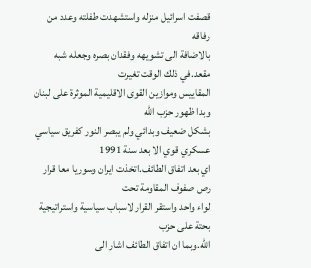قصفت اسرائيل منزله واستشهدت طفلته وعدد من رفاقه
بالاضافة الى تشويهه وفقدان بصره وجعله شبه مقعد.في ذلك الوقت تغيرت
المقاييس وموازين القوى الاقليمية الموثرة على لبنان وبدا ظهور حزب الله
بشكل ضعيف وبدائي ولم يبصر النور كفريق سياسي عسكري قوي الا بعد سنة 1991
اي بعد اتفاق الطائف.اتخذت ايران وسوريا معا قرار رص صفوف المقاومة تحت
لواء واحد واستقر القرار لاسباب سياسية واستراتيجية بحتة على حزب
الله.وبما ان اتفاق الطائف اشار الى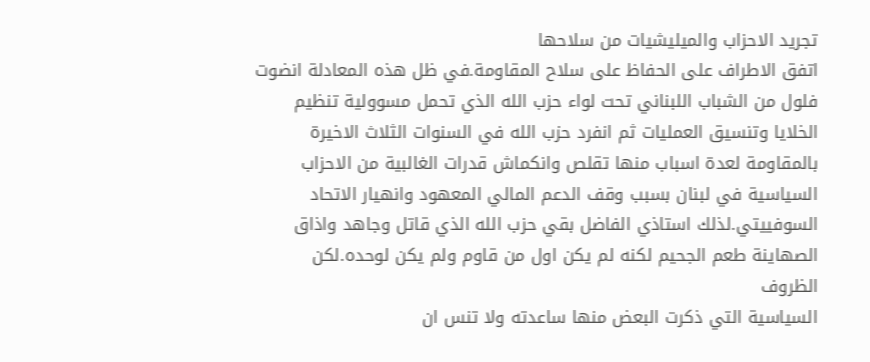تجريد الاحزاب والميليشيات من سلاحها
اتفق الاطراف على الحفاظ على سلاح المقاومة.في ظل هذه المعادلة انضوت
فلول من الشباب اللبناني تحت لواء حزب الله الذي تحمل مسوولية تنظيم
الخلايا وتنسيق العمليات ثم انفرد حزب الله في السنوات الثلاث الاخيرة
بالمقاومة لعدة اسباب منها تقلص وانكماش قدرات الغالبية من الاحزاب
السياسية في لبنان بسبب وقف الدعم المالي المعهود وانهيار الاتحاد
السوفييتي.لذلك استاذي الفاضل بقي حزب الله الذي قاتل وجاهد واذاق
الصهاينة طعم الجحيم لكنه لم يكن اول من قاوم ولم يكن لوحده.لكن الظروف
السياسية التي ذكرت البعض منها ساعدته ولا تنس ان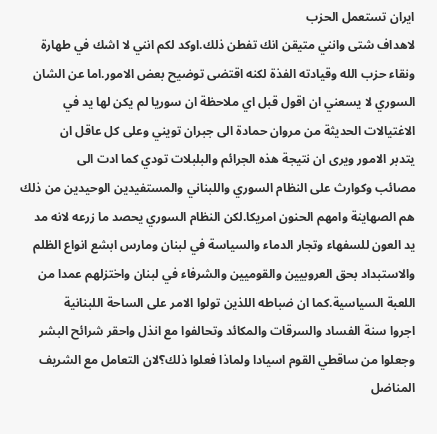ايران تستعمل الحزب
لاهداف شتى وانني متيقن انك تفطن ذلك.اوكد لكم انني لا اشك في طهارة
ونقاء حزب الله وقيادته الفذة لكنه اقتضى توضيح بعض الامور.اما عن الشان
السوري لا يسعني ان اقول قبل اي ملاحظة ان سوريا لم يكن لها يد في
الاغتيالات الحديثة من مروان حمادة الى جبران تويني وعلى كل عاقل ان
يتدبر الامور ويرى ان نتيجة هذه الجرائم والبلبلات تودي كما ادت الى
مصائب وكوارث على النظام السوري واللبناني والمستفيدين الوحيدين من ذلك
هم الصهاينة وامهم الحنون امريكا.لكن النظام السوري يحصد ما زرعه لانه مد
يد العون للسفهاء وتجار الدماء والسياسة في لبنان ومارس ابشع انواع الظلم
والاستبداد بحق العروبيين والقوميين والشرفاء في لبنان واختزلهم عمدا من
اللعبة السياسية.كما ان ضباطه اللذين تولوا الامر على الساحة اللبنانية
اجروا سنة الفساد والسرقات والمكائد وتحالفوا مع انذل واحقر شرائح البشر
وجعلوا من ساقطي القوم اسيادا ولماذا فعلوا ذلك؟لان التعامل مع الشريف
المناضل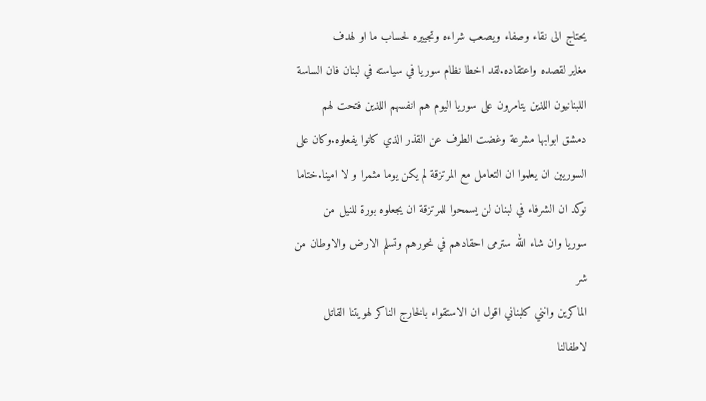يحتاج الى نقاء وصفاء ويصعب شراءه وتجييره لحساب ما او لهدف
مغاير لقصده واعتقاده.لقد اخطا نظام سوريا في سياسته في لبنان فان الساسة
اللبنانيون اللذين يتامرون على سوريا اليوم هم انفسهم اللذين فتحت لهم
دمشق ابوابها مشرعة وغضت الطرف عن القذر الذي كانوا يفعلوه.وكان على
السوريين ان يعلموا ان التعامل مع المرتزقة لم يكن يوما مثمرا و لا امينا.ختاما
نوكد ان الشرفاء في لبنان لن يسمحوا للمرتزقة ان يجعلوه بورة للنيل من
سوريا وان شاء الله سترمى احقادهم في نحورهم وتسلم الارض والاوطان من شر
الماكرين وانني كلبناني اقول ان الاستقواء بالخارج الناكر لهويتنا القاتل
لاطفالنا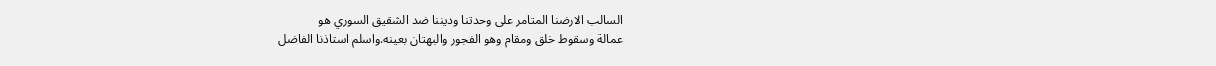السالب الارضنا المتامر على وحدتنا وديننا ضد الشقيق السوري هو
عمالة وسقوط خلق ومقام وهو الفجور والبهتان بعينه.واسلم استاذنا الفاضل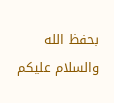بحفظ الله والسلام عليكم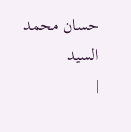حسان محمد السيد
|